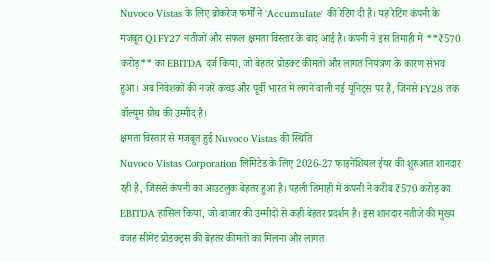Nuvoco Vistas के लिए ब्रोकरेज फर्मों ने 'Accumulate' की रेटिंग दी है। यह रेटिंग कंपनी के मजबूत Q1FY27 नतीजों और सफल क्षमता विस्तार के बाद आई है। कंपनी ने इस तिमाही में **₹570 करोड़** का EBITDA दर्ज किया, जो बेहतर प्रोडक्ट कीमतों और लागत नियंत्रण के कारण संभव हुआ। अब निवेशकों की नजरें कच्छ और पूर्वी भारत में लगने वाली नई यूनिट्स पर हैं, जिनसे FY28 तक वॉल्यूम ग्रोथ की उम्मीद है।
क्षमता विस्तार से मजबूत हुई Nuvoco Vistas की स्थिति
Nuvoco Vistas Corporation लिमिटेड के लिए 2026-27 फाइनेंशियल ईयर की शुरुआत शानदार रही है, जिससे कंपनी का आउटलुक बेहतर हुआ है। पहली तिमाही में कंपनी ने करीब ₹570 करोड़ का EBITDA हासिल किया, जो बाजार की उम्मीदों से कहीं बेहतर प्रदर्शन है। इस शानदार नतीजे की मुख्य वजह सीमेंट प्रोडक्ट्स की बेहतर कीमतों का मिलना और लागत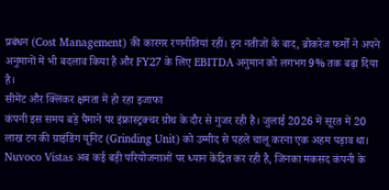प्रबंधन (Cost Management) की कारगर रणनीतियां रहीं। इन नतीजों के बाद, ब्रोकरेज फर्मों ने अपने अनुमानों में भी बदलाव किया है और FY27 के लिए EBITDA अनुमान को लगभग 9% तक बढ़ा दिया है।
सीमेंट और क्लिंकर क्षमता में हो रहा इजाफा
कंपनी इस समय बड़े पैमाने पर इंफ्रास्ट्रक्चर ग्रोथ के दौर से गुजर रही है। जुलाई 2026 में सूरत में 20 लाख टन की ग्राइंडिंग यूनिट (Grinding Unit) को उम्मीद से पहले चालू करना एक अहम पड़ाव था। Nuvoco Vistas अब कई बड़ी परियोजनाओं पर ध्यान केंद्रित कर रही है, जिनका मकसद कंपनी के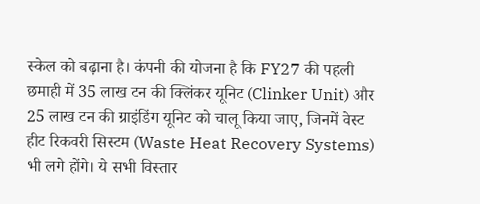स्केल को बढ़ाना है। कंपनी की योजना है कि FY27 की पहली छमाही में 35 लाख टन की क्लिंकर यूनिट (Clinker Unit) और 25 लाख टन की ग्राइंडिंग यूनिट को चालू किया जाए, जिनमें वेस्ट हीट रिकवरी सिस्टम (Waste Heat Recovery Systems) भी लगे होंगे। ये सभी विस्तार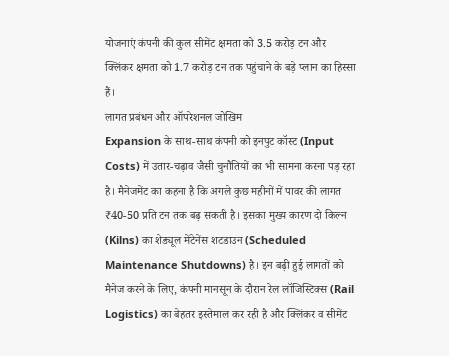योजनाएं कंपनी की कुल सीमेंट क्षमता को 3.5 करोड़ टन और क्लिंकर क्षमता को 1.7 करोड़ टन तक पहुंचाने के बड़े प्लान का हिस्सा हैं।
लागत प्रबंधन और ऑपरेशनल जोखिम
Expansion के साथ-साथ कंपनी को इनपुट कॉस्ट (Input Costs) में उतार-चढ़ाव जैसी चुनौतियों का भी सामना करना पड़ रहा है। मैनेजमेंट का कहना है कि अगले कुछ महीनों में पावर की लागत ₹40-50 प्रति टन तक बढ़ सकती है। इसका मुख्य कारण दो किल्न (Kilns) का शेड्यूल मेंटेनेंस शटडाउन (Scheduled Maintenance Shutdowns) है। इन बढ़ी हुई लागतों को मैनेज करने के लिए, कंपनी मानसून के दौरान रेल लॉजिस्टिक्स (Rail Logistics) का बेहतर इस्तेमाल कर रही है और क्लिंकर व सीमेंट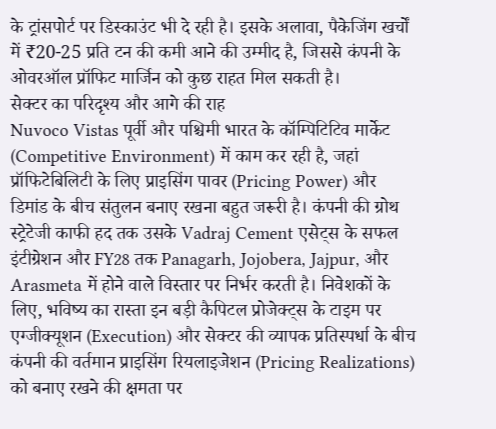के ट्रांसपोर्ट पर डिस्काउंट भी दे रही है। इसके अलावा, पैकेजिंग खर्चों में ₹20-25 प्रति टन की कमी आने की उम्मीद है, जिससे कंपनी के ओवरऑल प्रॉफिट मार्जिन को कुछ राहत मिल सकती है।
सेक्टर का परिदृश्य और आगे की राह
Nuvoco Vistas पूर्वी और पश्चिमी भारत के कॉम्पिटिटिव मार्केट (Competitive Environment) में काम कर रही है, जहां प्रॉफिटेबिलिटी के लिए प्राइसिंग पावर (Pricing Power) और डिमांड के बीच संतुलन बनाए रखना बहुत जरूरी है। कंपनी की ग्रोथ स्ट्रेटेजी काफी हद तक उसके Vadraj Cement एसेट्स के सफल इंटीग्रेशन और FY28 तक Panagarh, Jojobera, Jajpur, और Arasmeta में होने वाले विस्तार पर निर्भर करती है। निवेशकों के लिए, भविष्य का रास्ता इन बड़ी कैपिटल प्रोजेक्ट्स के टाइम पर एग्जीक्यूशन (Execution) और सेक्टर की व्यापक प्रतिस्पर्धा के बीच कंपनी की वर्तमान प्राइसिंग रियलाइजेशन (Pricing Realizations) को बनाए रखने की क्षमता पर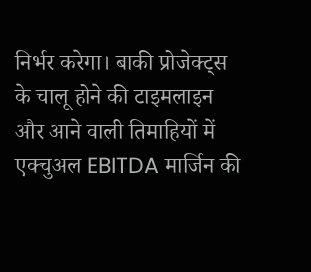निर्भर करेगा। बाकी प्रोजेक्ट्स के चालू होने की टाइमलाइन और आने वाली तिमाहियों में एक्चुअल EBITDA मार्जिन की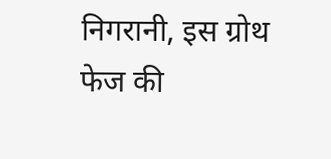निगरानी, इस ग्रोथ फेज की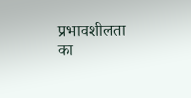प्रभावशीलता का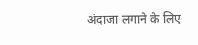अंदाजा लगाने के लिए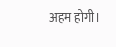अहम होगी।